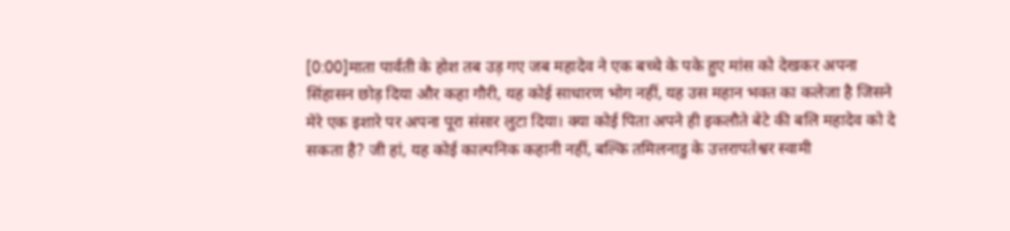[0:00]माता पार्वती के होश तब उड़ गए जब महादेव ने एक बच्चे के पके हुए मांस को देखकर अपना सिंहासन छोड़ दिया और कहा गौरी, यह कोई साधारण भोग नहीं, यह उस महान भक्त का कलेजा है जिसने मेरे एक इशारे पर अपना पूरा संसार लुटा दिया। क्या कोई पिता अपने ही इकलौते बेटे की बलि महादेव को दे सकता है? जी हां, यह कोई काल्पनिक कहानी नहीं, बल्कि तमिलनाडु के उत्तरापतेश्वर स्वामी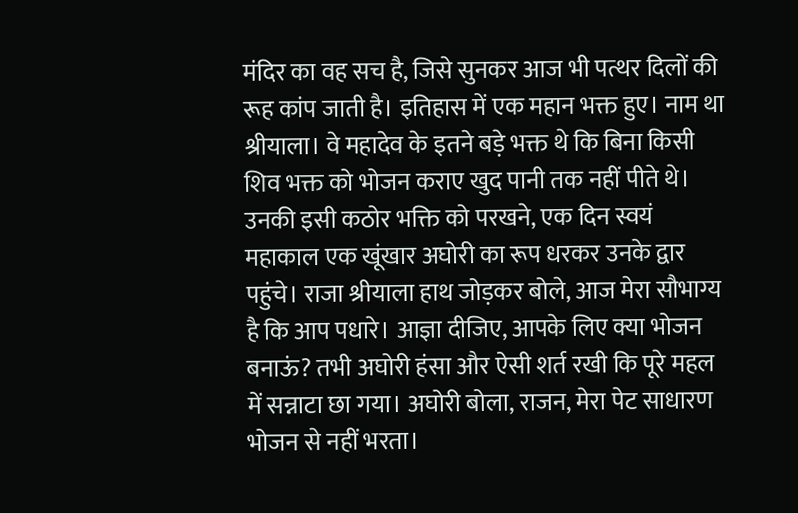मंदिर का वह सच है, जिसे सुनकर आज भी पत्थर दिलों की रूह कांप जाती है। इतिहास में एक महान भक्त हुए। नाम था श्रीयाला। वे महादेव के इतने बड़े भक्त थे कि बिना किसी शिव भक्त को भोजन कराए खुद पानी तक नहीं पीते थे। उनकी इसी कठोर भक्ति को परखने, एक दिन स्वयं महाकाल एक खूंखार अघोरी का रूप धरकर उनके द्वार पहुंचे। राजा श्रीयाला हाथ जोड़कर बोले, आज मेरा सौभाग्य है कि आप पधारे। आज्ञा दीजिए, आपके लिए क्या भोजन बनाऊं? तभी अघोरी हंसा और ऐसी शर्त रखी कि पूरे महल में सन्नाटा छा गया। अघोरी बोला, राजन, मेरा पेट साधारण भोजन से नहीं भरता।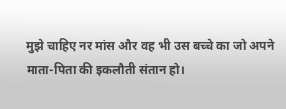मुझे चाहिए नर मांस और वह भी उस बच्चे का जो अपने माता-पिता की इकलौती संतान हो।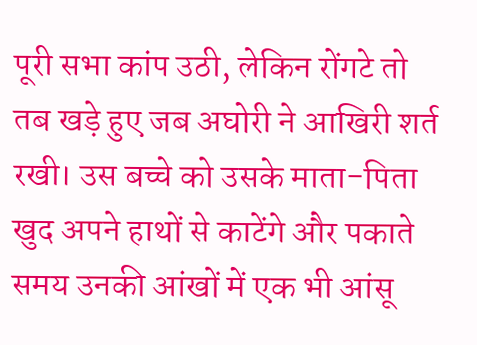पूरी सभा कांप उठी, लेकिन रोंगटे तो तब खड़े हुए जब अघोरी ने आखिरी शर्त रखी। उस बच्चे को उसके माता-पिता खुद अपने हाथों से काटेंगे और पकाते समय उनकी आंखों में एक भी आंसू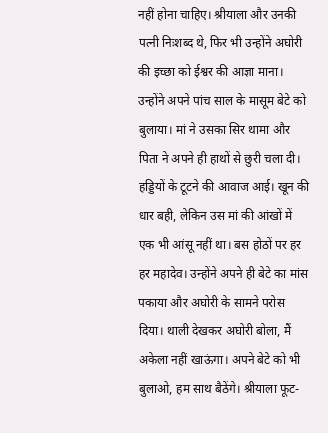नहीं होना चाहिए। श्रीयाला और उनकी पत्नी निःशब्द थे, फिर भी उन्होंने अघोरी की इच्छा को ईश्वर की आज्ञा माना। उन्होंने अपने पांच साल के मासूम बेटे को बुलाया। मां ने उसका सिर थामा और पिता ने अपने ही हाथों से छुरी चला दी। हड्डियों के टूटने की आवाज आई। खून की धार बही, लेकिन उस मां की आंखों में एक भी आंसू नहीं था। बस होठों पर हर हर महादेव। उन्होंने अपने ही बेटे का मांस पकाया और अघोरी के सामने परोस दिया। थाली देखकर अघोरी बोला, मैं अकेला नहीं खाऊंगा। अपने बेटे को भी बुलाओ, हम साथ बैठेंगे। श्रीयाला फूट-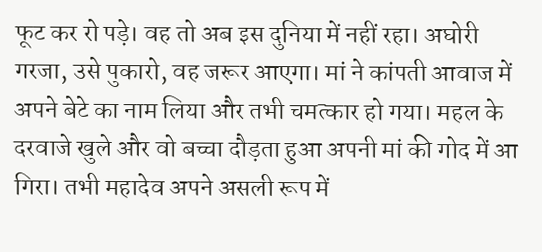फूट कर रो पड़े। वह तो अब इस दुनिया में नहीं रहा। अघोरी गरजा, उसे पुकारो, वह जरूर आएगा। मां ने कांपती आवाज में अपने बेटे का नाम लिया और तभी चमत्कार हो गया। महल के दरवाजे खुले और वो बच्चा दौड़ता हुआ अपनी मां की गोद में आ गिरा। तभी महादेव अपने असली रूप में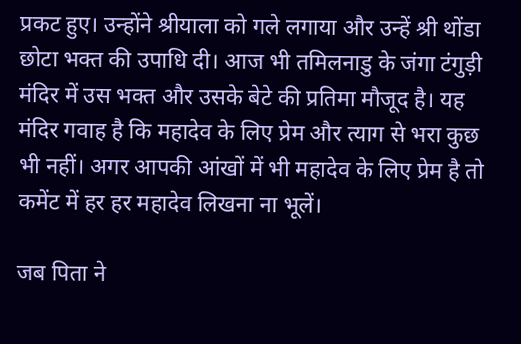प्रकट हुए। उन्होंने श्रीयाला को गले लगाया और उन्हें श्री थोंडा छोटा भक्त की उपाधि दी। आज भी तमिलनाडु के जंगा टंगुड़ी मंदिर में उस भक्त और उसके बेटे की प्रतिमा मौजूद है। यह मंदिर गवाह है कि महादेव के लिए प्रेम और त्याग से भरा कुछ भी नहीं। अगर आपकी आंखों में भी महादेव के लिए प्रेम है तो कमेंट में हर हर महादेव लिखना ना भूलें।

जब पिता ने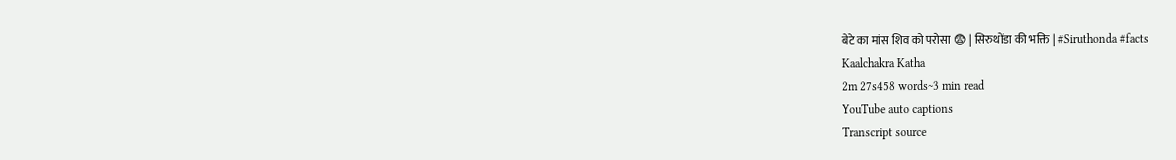बेटे का मांस शिव को परोसा 😨 | सिरुथोंडा की भक्ति | #Siruthonda #facts
Kaalchakra Katha
2m 27s458 words~3 min read
YouTube auto captions
Transcript source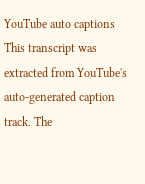YouTube auto captions
This transcript was extracted from YouTube's auto-generated caption track. The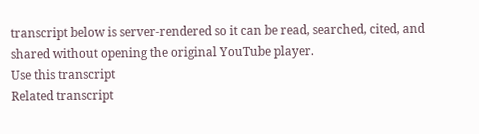transcript below is server-rendered so it can be read, searched, cited, and shared without opening the original YouTube player.
Use this transcript
Related transcript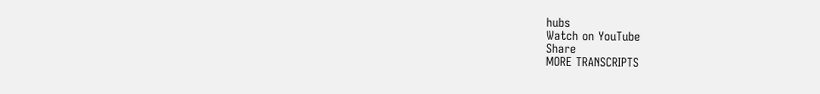hubs
Watch on YouTube
Share
MORE TRANSCRIPTS